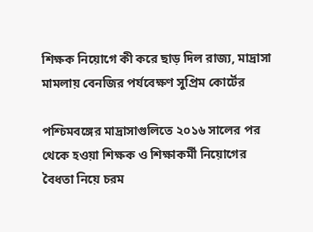শিক্ষক নিয়োগে কী করে ছাড় দিল রাজ্য, মাদ্রাসা মামলায় বেনজির পর্যবেক্ষণ সুপ্রিম কোর্টের

পশ্চিমবঙ্গের মাদ্রাসাগুলিতে ২০১৬ সালের পর থেকে হওয়া শিক্ষক ও শিক্ষাকর্মী নিয়োগের বৈধতা নিয়ে চরম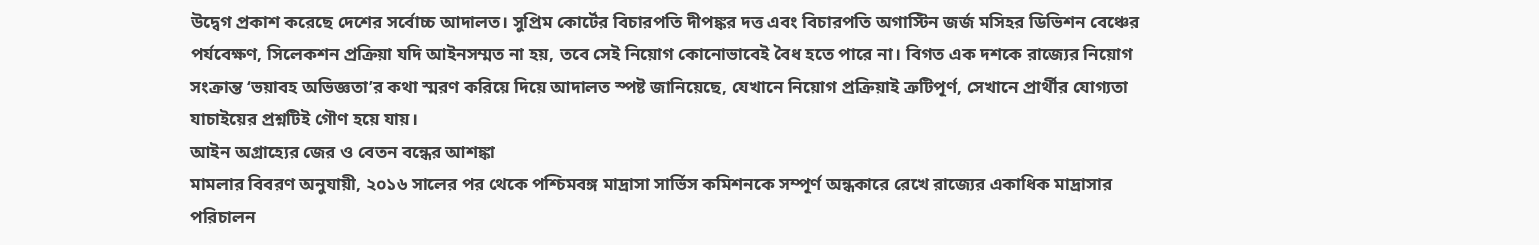উদ্বেগ প্রকাশ করেছে দেশের সর্বোচ্চ আদালত। সুপ্রিম কোর্টের বিচারপতি দীপঙ্কর দত্ত এবং বিচারপতি অগাস্টিন জর্জ মসিহর ডিভিশন বেঞ্চের পর্যবেক্ষণ, সিলেকশন প্রক্রিয়া যদি আইনসম্মত না হয়, তবে সেই নিয়োগ কোনোভাবেই বৈধ হতে পারে না। বিগত এক দশকে রাজ্যের নিয়োগ সংক্রান্ত ‘ভয়াবহ অভিজ্ঞতা’র কথা স্মরণ করিয়ে দিয়ে আদালত স্পষ্ট জানিয়েছে, যেখানে নিয়োগ প্রক্রিয়াই ত্রুটিপূর্ণ, সেখানে প্রার্থীর যোগ্যতা যাচাইয়ের প্রশ্নটিই গৌণ হয়ে যায়।
আইন অগ্রাহ্যের জের ও বেতন বন্ধের আশঙ্কা
মামলার বিবরণ অনুযায়ী, ২০১৬ সালের পর থেকে পশ্চিমবঙ্গ মাদ্রাসা সার্ভিস কমিশনকে সম্পূর্ণ অন্ধকারে রেখে রাজ্যের একাধিক মাদ্রাসার পরিচালন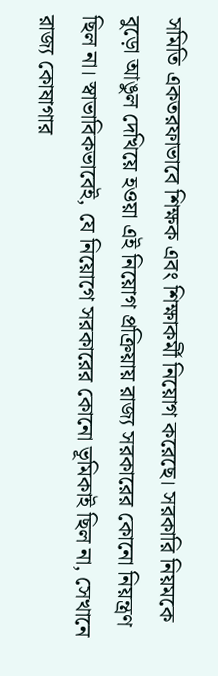সমিতি একতরফাভাবে শিক্ষক এবং শিক্ষাকর্মী নিয়োগ করেছে। সরকারি নিয়মকে বুড়ো আঙুল দেখিয়ে হওয়া এই নিয়োগ প্রক্রিয়ায় রাজ্য সরকারের কোনো নিয়ন্ত্রণ ছিল না। স্বাভাবিকভাবেই, যে নিয়োগে সরকারের কোনো ভূমিকাই ছিল না, সেখানে রাজ্য কোষাগার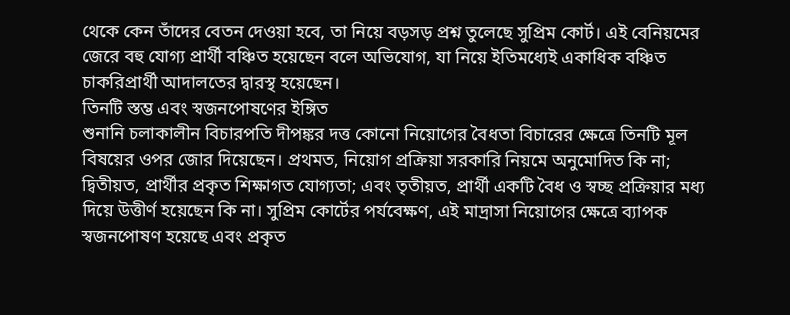থেকে কেন তাঁদের বেতন দেওয়া হবে, তা নিয়ে বড়সড় প্রশ্ন তুলেছে সুপ্রিম কোর্ট। এই বেনিয়মের জেরে বহু যোগ্য প্রার্থী বঞ্চিত হয়েছেন বলে অভিযোগ, যা নিয়ে ইতিমধ্যেই একাধিক বঞ্চিত চাকরিপ্রার্থী আদালতের দ্বারস্থ হয়েছেন।
তিনটি স্তম্ভ এবং স্বজনপোষণের ইঙ্গিত
শুনানি চলাকালীন বিচারপতি দীপঙ্কর দত্ত কোনো নিয়োগের বৈধতা বিচারের ক্ষেত্রে তিনটি মূল বিষয়ের ওপর জোর দিয়েছেন। প্রথমত, নিয়োগ প্রক্রিয়া সরকারি নিয়মে অনুমোদিত কি না; দ্বিতীয়ত, প্রার্থীর প্রকৃত শিক্ষাগত যোগ্যতা; এবং তৃতীয়ত, প্রার্থী একটি বৈধ ও স্বচ্ছ প্রক্রিয়ার মধ্য দিয়ে উত্তীর্ণ হয়েছেন কি না। সুপ্রিম কোর্টের পর্যবেক্ষণ, এই মাদ্রাসা নিয়োগের ক্ষেত্রে ব্যাপক স্বজনপোষণ হয়েছে এবং প্রকৃত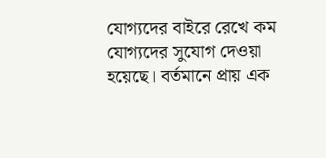যোগ্যদের বাইরে রেখে কম যোগ্যদের সুযোগ দেওয়া হয়েছে। বর্তমানে প্রায় এক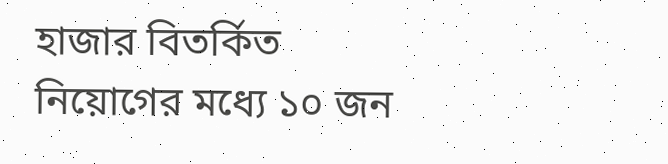হাজার বিতর্কিত নিয়োগের মধ্যে ১০ জন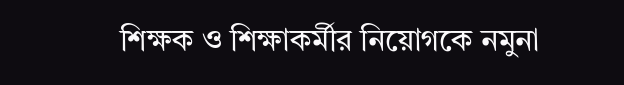শিক্ষক ও শিক্ষাকর্মীর নিয়োগকে নমুনা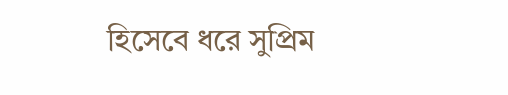হিসেবে ধরে সুপ্রিম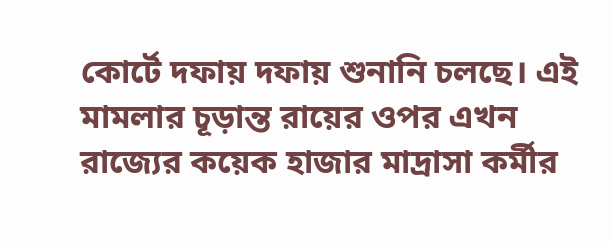কোর্টে দফায় দফায় শুনানি চলছে। এই মামলার চূড়ান্ত রায়ের ওপর এখন রাজ্যের কয়েক হাজার মাদ্রাসা কর্মীর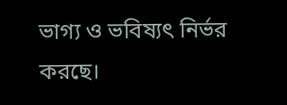ভাগ্য ও ভবিষ্যৎ নির্ভর করছে।